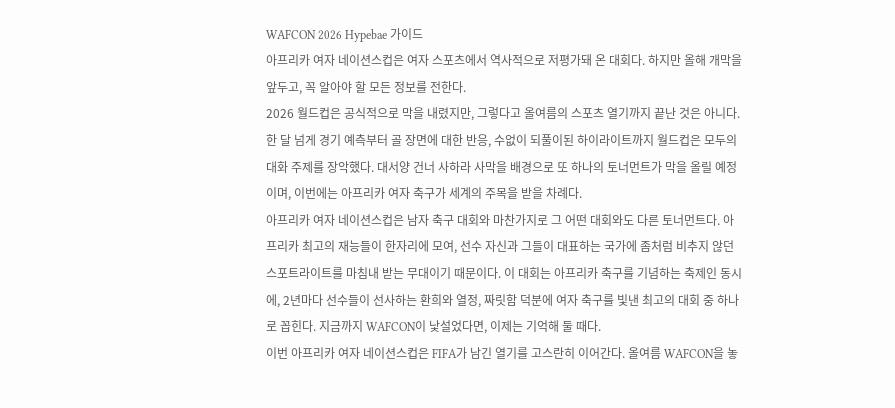WAFCON 2026 Hypebae 가이드
아프리카 여자 네이션스컵은 여자 스포츠에서 역사적으로 저평가돼 온 대회다. 하지만 올해 개막을 앞두고, 꼭 알아야 할 모든 정보를 전한다.
2026 월드컵은 공식적으로 막을 내렸지만, 그렇다고 올여름의 스포츠 열기까지 끝난 것은 아니다. 한 달 넘게 경기 예측부터 골 장면에 대한 반응, 수없이 되풀이된 하이라이트까지 월드컵은 모두의 대화 주제를 장악했다. 대서양 건너 사하라 사막을 배경으로 또 하나의 토너먼트가 막을 올릴 예정이며, 이번에는 아프리카 여자 축구가 세계의 주목을 받을 차례다.
아프리카 여자 네이션스컵은 남자 축구 대회와 마찬가지로 그 어떤 대회와도 다른 토너먼트다. 아프리카 최고의 재능들이 한자리에 모여, 선수 자신과 그들이 대표하는 국가에 좀처럼 비추지 않던 스포트라이트를 마침내 받는 무대이기 때문이다. 이 대회는 아프리카 축구를 기념하는 축제인 동시에, 2년마다 선수들이 선사하는 환희와 열정, 짜릿함 덕분에 여자 축구를 빛낸 최고의 대회 중 하나로 꼽힌다. 지금까지 WAFCON이 낯설었다면, 이제는 기억해 둘 때다.
이번 아프리카 여자 네이션스컵은 FIFA가 남긴 열기를 고스란히 이어간다. 올여름 WAFCON을 놓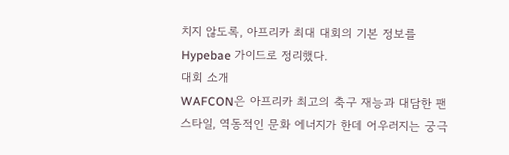치지 않도록, 아프리카 최대 대회의 기본 정보를 Hypebae 가이드로 정리했다.
대회 소개
WAFCON은 아프리카 최고의 축구 재능과 대담한 팬 스타일, 역동적인 문화 에너지가 한데 어우러지는 궁극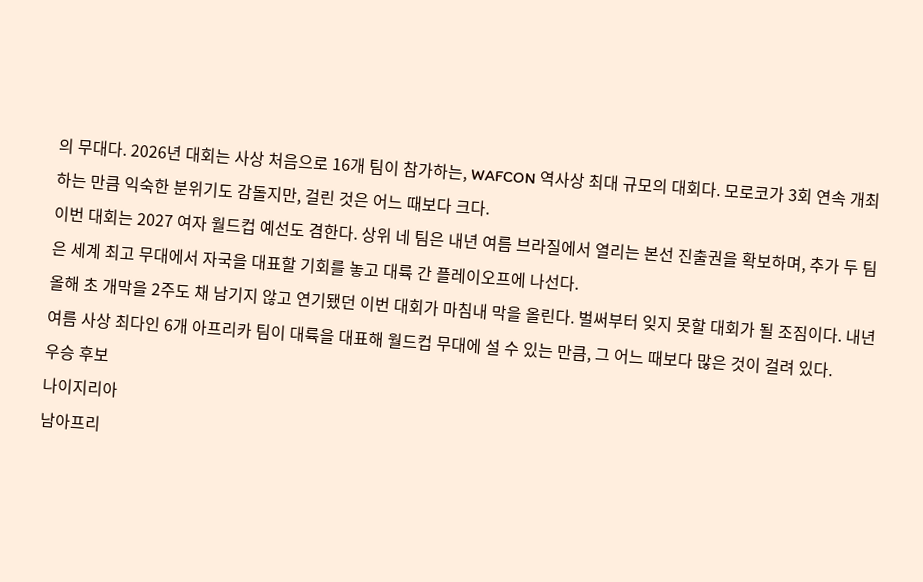의 무대다. 2026년 대회는 사상 처음으로 16개 팀이 참가하는, WAFCON 역사상 최대 규모의 대회다. 모로코가 3회 연속 개최하는 만큼 익숙한 분위기도 감돌지만, 걸린 것은 어느 때보다 크다.
이번 대회는 2027 여자 월드컵 예선도 겸한다. 상위 네 팀은 내년 여름 브라질에서 열리는 본선 진출권을 확보하며, 추가 두 팀은 세계 최고 무대에서 자국을 대표할 기회를 놓고 대륙 간 플레이오프에 나선다.
올해 초 개막을 2주도 채 남기지 않고 연기됐던 이번 대회가 마침내 막을 올린다. 벌써부터 잊지 못할 대회가 될 조짐이다. 내년 여름 사상 최다인 6개 아프리카 팀이 대륙을 대표해 월드컵 무대에 설 수 있는 만큼, 그 어느 때보다 많은 것이 걸려 있다.
우승 후보
나이지리아
남아프리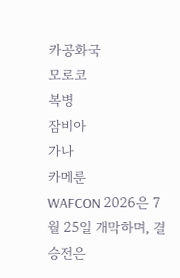카공화국
모로코
복병
잠비아
가나
카메룬
WAFCON 2026은 7월 25일 개막하며, 결승전은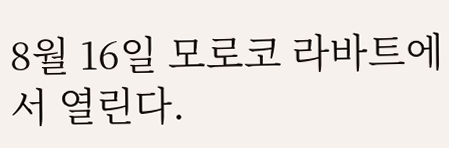8월 16일 모로코 라바트에서 열린다.